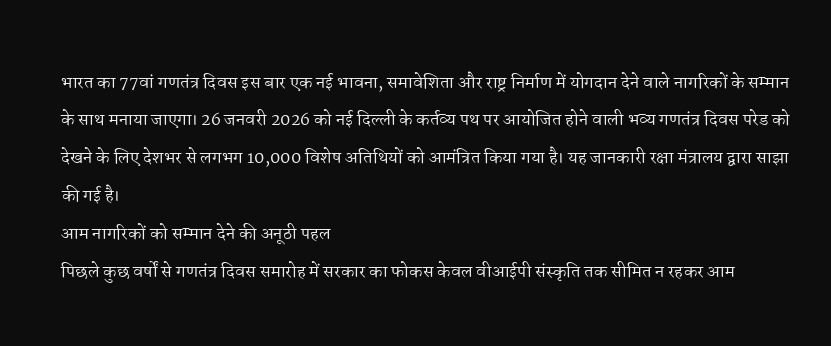भारत का 77वां गणतंत्र दिवस इस बार एक नई भावना, समावेशिता और राष्ट्र निर्माण में योगदान देने वाले नागरिकों के सम्मान के साथ मनाया जाएगा। 26 जनवरी 2026 को नई दिल्ली के कर्तव्य पथ पर आयोजित होने वाली भव्य गणतंत्र दिवस परेड को देखने के लिए देशभर से लगभग 10,000 विशेष अतिथियों को आमंत्रित किया गया है। यह जानकारी रक्षा मंत्रालय द्वारा साझा की गई है।
आम नागरिकों को सम्मान देने की अनूठी पहल
पिछले कुछ वर्षों से गणतंत्र दिवस समारोह में सरकार का फोकस केवल वीआईपी संस्कृति तक सीमित न रहकर आम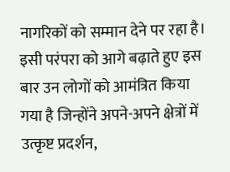नागरिकों को सम्मान देने पर रहा है। इसी परंपरा को आगे बढ़ाते हुए इस बार उन लोगों को आमंत्रित किया गया है जिन्होंने अपने-अपने क्षेत्रों में उत्कृष्ट प्रदर्शन,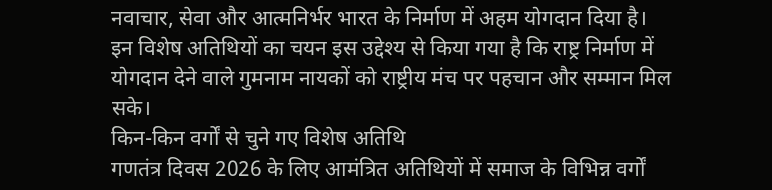नवाचार, सेवा और आत्मनिर्भर भारत के निर्माण में अहम योगदान दिया है।
इन विशेष अतिथियों का चयन इस उद्देश्य से किया गया है कि राष्ट्र निर्माण में योगदान देने वाले गुमनाम नायकों को राष्ट्रीय मंच पर पहचान और सम्मान मिल सके।
किन-किन वर्गों से चुने गए विशेष अतिथि
गणतंत्र दिवस 2026 के लिए आमंत्रित अतिथियों में समाज के विभिन्न वर्गों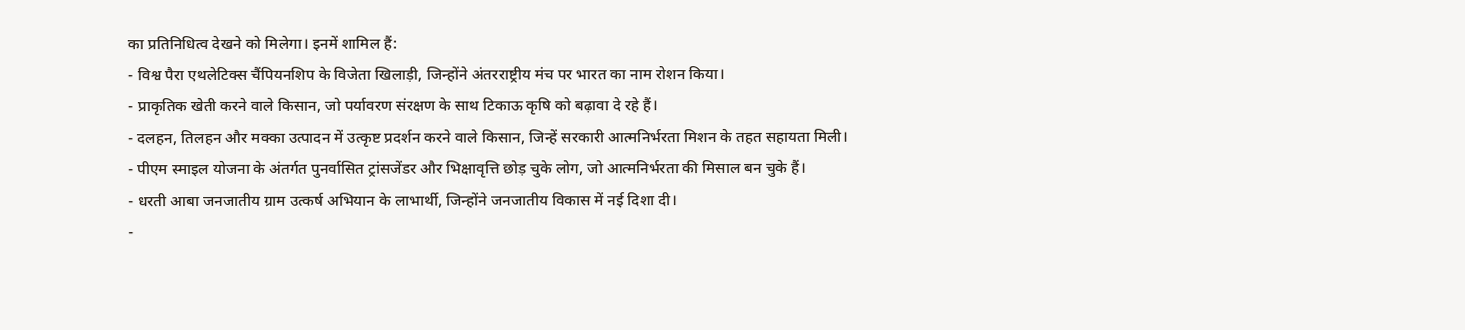का प्रतिनिधित्व देखने को मिलेगा। इनमें शामिल हैं:
- विश्व पैरा एथलेटिक्स चैंपियनशिप के विजेता खिलाड़ी, जिन्होंने अंतरराष्ट्रीय मंच पर भारत का नाम रोशन किया।
- प्राकृतिक खेती करने वाले किसान, जो पर्यावरण संरक्षण के साथ टिकाऊ कृषि को बढ़ावा दे रहे हैं।
- दलहन, तिलहन और मक्का उत्पादन में उत्कृष्ट प्रदर्शन करने वाले किसान, जिन्हें सरकारी आत्मनिर्भरता मिशन के तहत सहायता मिली।
- पीएम स्माइल योजना के अंतर्गत पुनर्वासित ट्रांसजेंडर और भिक्षावृत्ति छोड़ चुके लोग, जो आत्मनिर्भरता की मिसाल बन चुके हैं।
- धरती आबा जनजातीय ग्राम उत्कर्ष अभियान के लाभार्थी, जिन्होंने जनजातीय विकास में नई दिशा दी।
-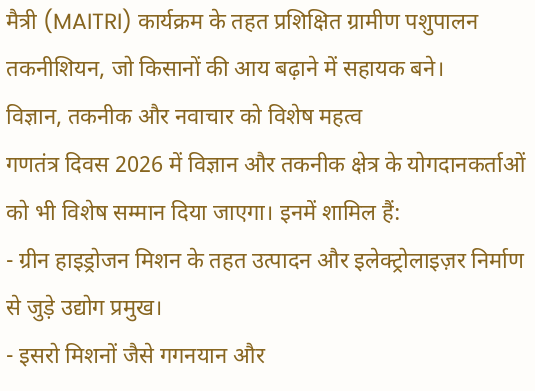मैत्री (MAITRI) कार्यक्रम के तहत प्रशिक्षित ग्रामीण पशुपालन तकनीशियन, जो किसानों की आय बढ़ाने में सहायक बने।
विज्ञान, तकनीक और नवाचार को विशेष महत्व
गणतंत्र दिवस 2026 में विज्ञान और तकनीक क्षेत्र के योगदानकर्ताओं को भी विशेष सम्मान दिया जाएगा। इनमें शामिल हैं:
- ग्रीन हाइड्रोजन मिशन के तहत उत्पादन और इलेक्ट्रोलाइज़र निर्माण से जुड़े उद्योग प्रमुख।
- इसरो मिशनों जैसे गगनयान और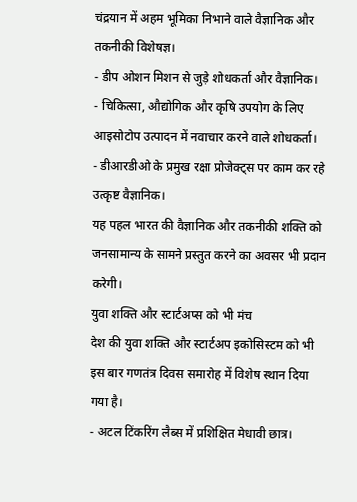चंद्रयान में अहम भूमिका निभाने वाले वैज्ञानिक और तकनीकी विशेषज्ञ।
- डीप ओशन मिशन से जुड़े शोधकर्ता और वैज्ञानिक।
- चिकित्सा, औद्योगिक और कृषि उपयोग के लिए आइसोटोप उत्पादन में नवाचार करने वाले शोधकर्ता।
- डीआरडीओ के प्रमुख रक्षा प्रोजेक्ट्स पर काम कर रहे उत्कृष्ट वैज्ञानिक।
यह पहल भारत की वैज्ञानिक और तकनीकी शक्ति को जनसामान्य के सामने प्रस्तुत करने का अवसर भी प्रदान करेगी।
युवा शक्ति और स्टार्टअप्स को भी मंच
देश की युवा शक्ति और स्टार्टअप इकोसिस्टम को भी इस बार गणतंत्र दिवस समारोह में विशेष स्थान दिया गया है।
- अटल टिंकरिंग लैब्स में प्रशिक्षित मेधावी छात्र।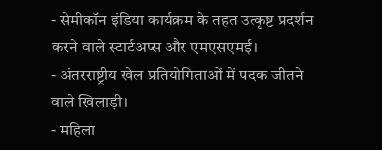- सेमीकॉन इंडिया कार्यक्रम के तहत उत्कृष्ट प्रदर्शन करने वाले स्टार्टअप्स और एमएसएमई।
- अंतरराष्ट्रीय खेल प्रतियोगिताओं में पदक जीतने वाले खिलाड़ी।
- महिला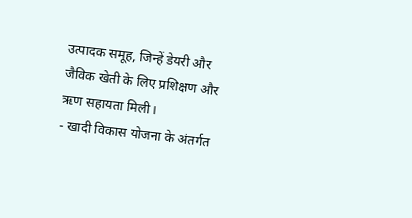उत्पादक समूह, जिन्हें डेयरी और जैविक खेती के लिए प्रशिक्षण और ऋण सहायता मिली।
- खादी विकास योजना के अंतर्गत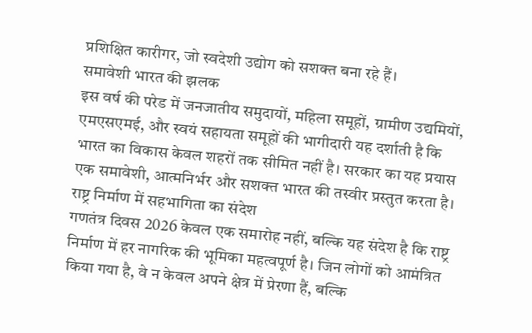प्रशिक्षित कारीगर, जो स्वदेशी उद्योग को सशक्त बना रहे हैं।
समावेशी भारत की झलक
इस वर्ष की परेड में जनजातीय समुदायों, महिला समूहों, ग्रामीण उद्यमियों, एमएसएमई, और स्वयं सहायता समूहों की भागीदारी यह दर्शाती है कि भारत का विकास केवल शहरों तक सीमित नहीं है। सरकार का यह प्रयास एक समावेशी, आत्मनिर्भर और सशक्त भारत की तस्वीर प्रस्तुत करता है।
राष्ट्र निर्माण में सहभागिता का संदेश
गणतंत्र दिवस 2026 केवल एक समारोह नहीं, बल्कि यह संदेश है कि राष्ट्र निर्माण में हर नागरिक की भूमिका महत्वपूर्ण है। जिन लोगों को आमंत्रित किया गया है, वे न केवल अपने क्षेत्र में प्रेरणा हैं, बल्कि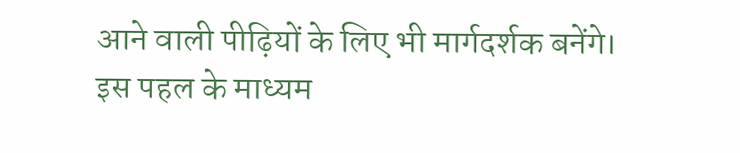आने वाली पीढ़ियों के लिए भी मार्गदर्शक बनेंगे।
इस पहल के माध्यम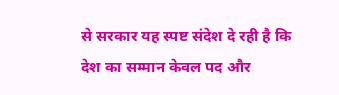से सरकार यह स्पष्ट संदेश दे रही है कि देश का सम्मान केवल पद और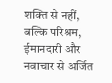शक्ति से नहीं, बल्कि परिश्रम, ईमानदारी और नवाचार से अर्जित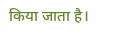किया जाता है।